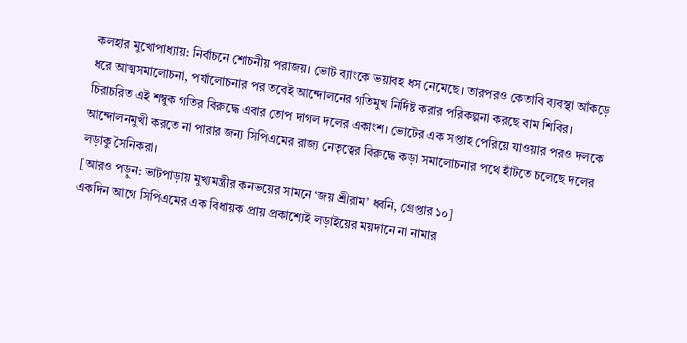কলহার মুখোপাধ্যায়: নির্বাচনে শোচনীয় পরাজয়। ভোট ব্যাংকে ভয়াবহ ধস নেমেছে। তারপরও কেতাবি ব্যবস্থা আঁকড়ে ধরে আত্মসমালোচনা, পর্যালোচনার পর তবেই আন্দোলনের গতিমুখ নির্দিষ্ট করার পরিকল্পনা করছে বাম শিবির। চিরাচরিত এই শম্বুক গতির বিরুদ্ধে এবার তোপ দাগল দলের একাংশ। ভোটের এক সপ্তাহ পেরিয়ে যাওয়ার পরও দলকে আন্দোলনমুখী করতে না পারার জন্য সিপিএমের রাজ্য নেতৃত্বের বিরুদ্ধে কড়া সমালোচনার পথে হাঁটতে চলেছে দলের লড়াকু সৈনিকরা।
[আরও পড়ুন: ভাটপাড়ায় মুখ্যমন্ত্রীর কনভয়ের সামনে ‘জয় শ্রীরাম’ ধ্বনি, গ্রেপ্তার ১০]
একদিন আগে সিপিএমের এক বিধায়ক প্রায় প্রকাশ্যেই লড়াইয়ের ময়দানে না নামার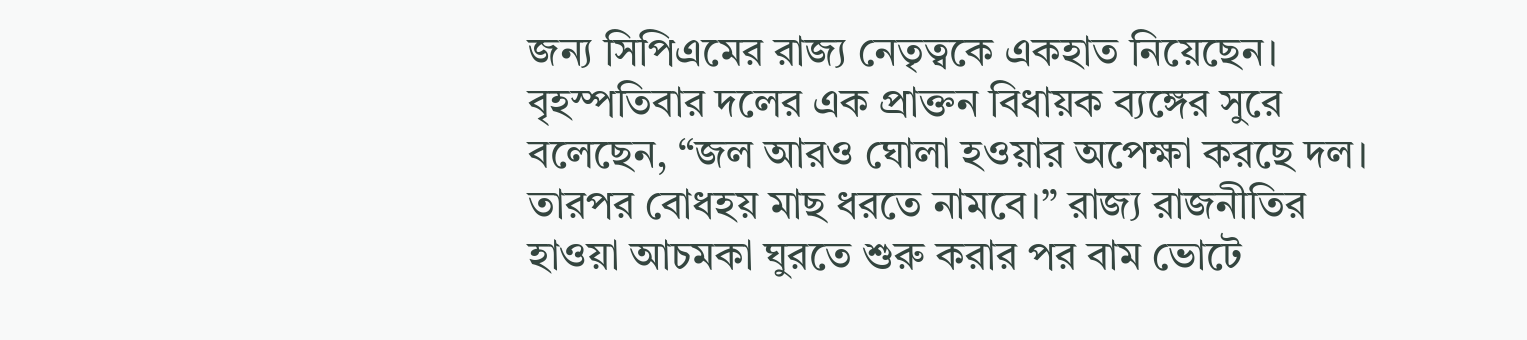জন্য সিপিএমের রাজ্য নেতৃত্বকে একহাত নিয়েছেন। বৃহস্পতিবার দলের এক প্রাক্তন বিধায়ক ব্যঙ্গের সুরে বলেছেন, “জল আরও ঘোলা হওয়ার অপেক্ষা করছে দল। তারপর বোধহয় মাছ ধরতে নামবে।” রাজ্য রাজনীতির হাওয়া আচমকা ঘুরতে শুরু করার পর বাম ভোটে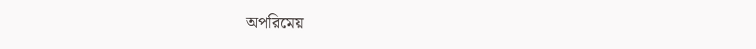অপরিমেয়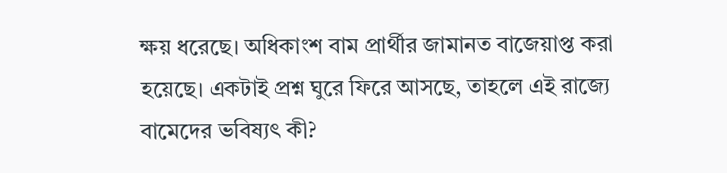ক্ষয় ধরেছে। অধিকাংশ বাম প্রার্থীর জামানত বাজেয়াপ্ত করা হয়েছে। একটাই প্রশ্ন ঘুরে ফিরে আসছে, তাহলে এই রাজ্যে বামেদের ভবিষ্যৎ কী?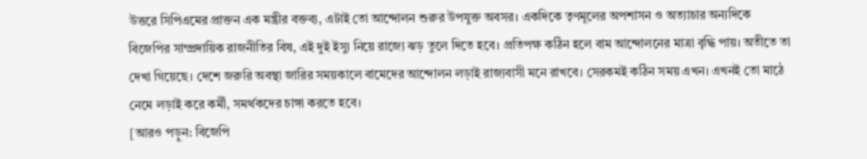উত্তরে সিপিএমের প্রাক্তন এক মন্ত্রীর বক্তব্য, এটাই তো আন্দোলন শুরুর উপযুক্ত অবসর। একদিকে তৃণমূলের অপশাসন ও অত্যাচার অন্যদিকে বিজেপির সাম্প্রদায়িক রাজনীতির বিষ, এই দুই ইস্যু নিয়ে রাজ্যে ঝড় তুলে দিতে হবে। প্রতিপক্ষ কঠিন হলে বাম আন্দোলনের মাত্রা বৃদ্ধি পায়। অতীতে তা দেখা গিয়েছে। দেশে জরুরি অবস্থা জারির সময়কালে বামেদের আন্দোলন লড়াই রাজ্যবাসী মনে রাখবে। সেরকমই কঠিন সময় এখন। এখনই তো মাঠে নেমে লড়াই করে কর্মী, সমর্থকদের চাঙ্গা করতে হবে।
[আরও পড়ুন: বিজেপি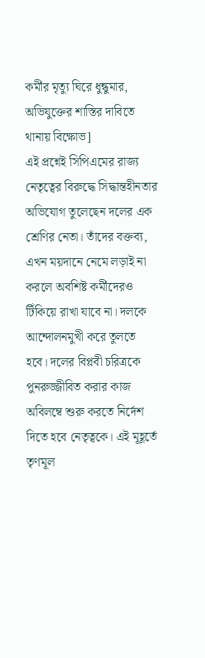কর্মীর মৃত্যু ঘিরে ধুন্ধুমার, অভিযুক্তের শাস্তির দাবিতে থানায় বিক্ষোভ]
এই প্রশ্নেই সিপিএমের রাজ্য নেতৃত্বের বিরুদ্ধে সিদ্ধান্তহীনতার অভিযোগ তুলেছেন দলের এক শ্রেণির নেতা। তাঁদের বক্তব্য, এখন ময়দানে নেমে লড়াই না করলে অবশিষ্ট কর্মীদেরও টিঁকিয়ে রাখা যাবে না। দলকে আন্দোলনমুখী করে তুলতে হবে। দলের বিপ্লবী চরিত্রকে পুনরুজ্জীবিত করার কাজ অবিলম্বে শুরু করতে নির্দেশ দিতে হবে নেতৃত্বকে। এই মূহূর্তে তৃণমূল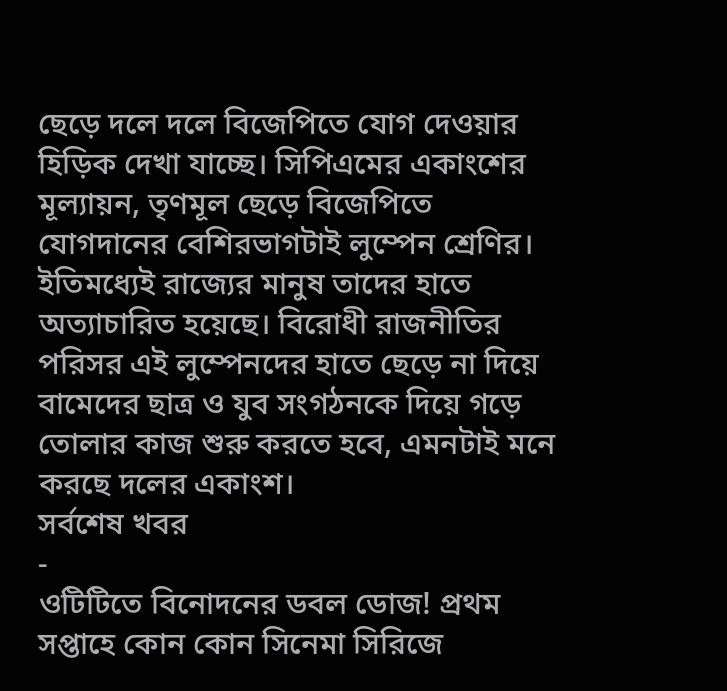ছেড়ে দলে দলে বিজেপিতে যোগ দেওয়ার হিড়িক দেখা যাচ্ছে। সিপিএমের একাংশের মূল্যায়ন, তৃণমূল ছেড়ে বিজেপিতে যোগদানের বেশিরভাগটাই লুম্পেন শ্রেণির। ইতিমধ্যেই রাজ্যের মানুষ তাদের হাতে অত্যাচারিত হয়েছে। বিরোধী রাজনীতির পরিসর এই লুম্পেনদের হাতে ছেড়ে না দিয়ে বামেদের ছাত্র ও যুব সংগঠনকে দিয়ে গড়ে তোলার কাজ শুরু করতে হবে, এমনটাই মনে করছে দলের একাংশ।
সর্বশেষ খবর
-
ওটিটিতে বিনোদনের ডবল ডোজ! প্রথম সপ্তাহে কোন কোন সিনেমা সিরিজে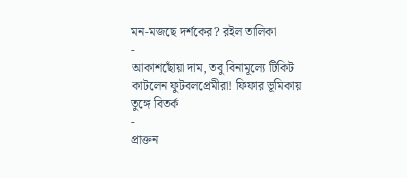মন-মজছে দর্শকের? রইল তালিকা
-
আকাশছোঁয়া দাম, তবু বিনামূল্যে টিকিট কাটলেন ফুটবলপ্রেমীরা! ফিফার ভূমিকায় তুঙ্গে বিতর্ক
-
প্রাক্তন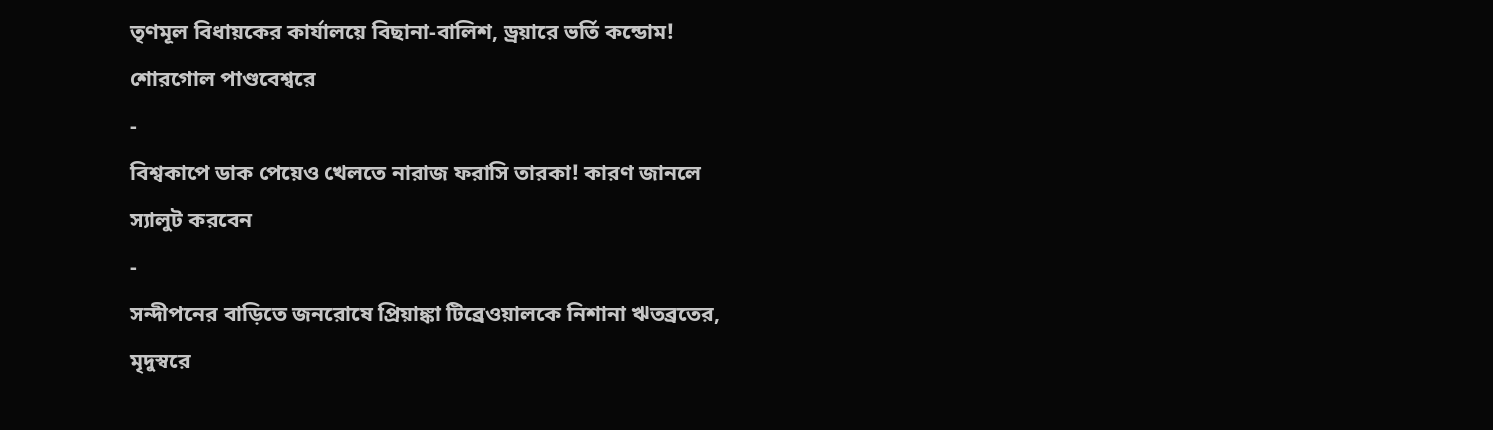তৃণমূল বিধায়কের কার্যালয়ে বিছানা-বালিশ, ড্রয়ারে ভর্তি কন্ডোম! শোরগোল পাণ্ডবেশ্বরে
-
বিশ্বকাপে ডাক পেয়েও খেলতে নারাজ ফরাসি তারকা! কারণ জানলে স্যালুট করবেন
-
সন্দীপনের বাড়িতে জনরোষে প্রিয়াঙ্কা টিব্রেওয়ালকে নিশানা ঋতব্রতের, মৃদুস্বরে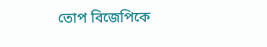তোপ বিজেপিকে